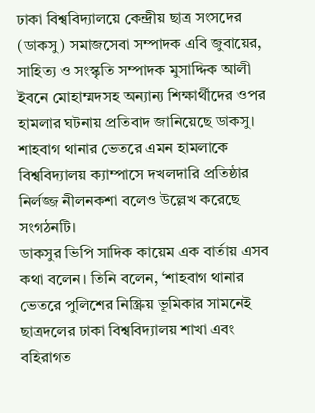ঢাকা বিশ্ববিদ্যালয়ে কেন্দ্রীয় ছাত্র সংসদের (ডাকসু) সমাজসেবা সম্পাদক এবি জুবায়ের, সাহিত্য ও সংস্কৃতি সম্পাদক মুসাদ্দিক আলী ইবনে মোহাম্মদসহ অন্যান্য শিক্ষার্থীদের ওপর হামলার ঘটনায় প্রতিবাদ জানিয়েছে ডাকসু। শাহবাগ থানার ভেতরে এমন হামলাকে বিশ্ববিদ্যালয় ক্যাম্পাসে দখলদারি প্রতিষ্ঠার নির্লজ্জ নীলনকশা বলেও উল্লেখ করেছে সংগঠনটি।
ডাকসুর ভিপি সাদিক কায়েম এক বার্তায় এসব কথা বলেন। তিনি বলেন, ‘শাহবাগ থানার ভেতরে পুলিশের নিস্ক্রিয় ভূমিকার সামনেই ছাত্রদলের ঢাকা বিশ্ববিদ্যালয় শাখা এবং বহিরাগত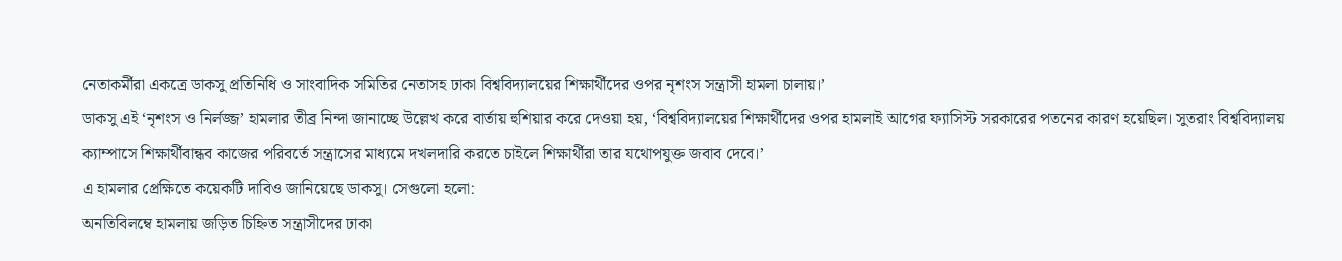নেতাকর্মীরা একত্রে ডাকসু প্রতিনিধি ও সাংবাদিক সমিতির নেতাসহ ঢাকা বিশ্ববিদ্যালয়ের শিক্ষার্থীদের ওপর নৃশংস সন্ত্রাসী হামলা চালায়।’
ডাকসু এই ‘নৃশংস ও নির্লজ্জ’ হামলার তীব্র নিন্দা জানাচ্ছে উল্লেখ করে বার্তায় হুশিয়ার করে দেওয়া হয়, ‘বিশ্ববিদ্যালয়ের শিক্ষার্থীদের ওপর হামলাই আগের ফ্যাসিস্ট সরকারের পতনের কারণ হয়েছিল। সুতরাং বিশ্ববিদ্যালয় ক্যাম্পাসে শিক্ষার্থীবান্ধব কাজের পরিবর্তে সন্ত্রাসের মাধ্যমে দখলদারি করতে চাইলে শিক্ষার্থীরা তার যথোপযুক্ত জবাব দেবে।’
এ হামলার প্রেক্ষিতে কয়েকটি দাবিও জানিয়েছে ডাকসু। সেগুলো হলো:
অনতিবিলম্বে হামলায় জড়িত চিহ্নিত সন্ত্রাসীদের ঢাকা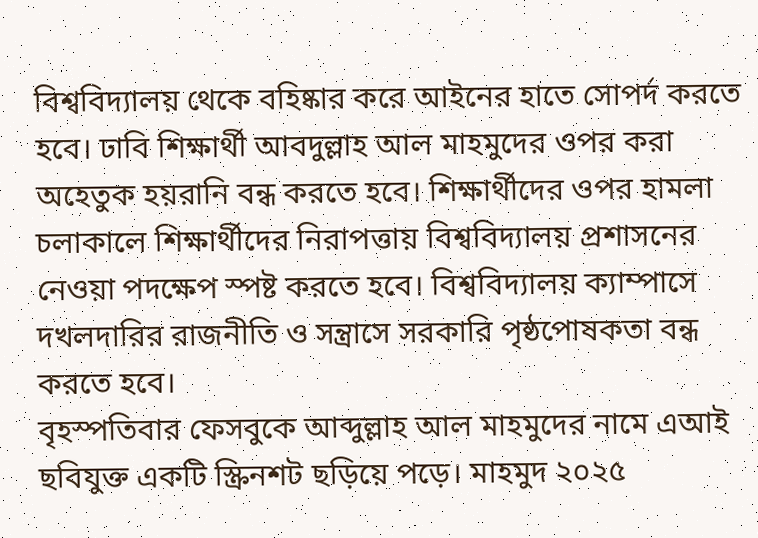বিশ্ববিদ্যালয় থেকে বহিষ্কার করে আইনের হাতে সোপর্দ করতে হবে। ঢাবি শিক্ষার্থী আবদুল্লাহ আল মাহমুদের ওপর করা অহেতুক হয়রানি বন্ধ করতে হবে। শিক্ষার্থীদের ওপর হামলা চলাকালে শিক্ষার্থীদের নিরাপত্তায় বিশ্ববিদ্যালয় প্রশাসনের নেওয়া পদক্ষেপ স্পষ্ট করতে হবে। বিশ্ববিদ্যালয় ক্যাম্পাসে দখলদারির রাজনীতি ও সন্ত্রাসে সরকারি পৃষ্ঠপোষকতা বন্ধ করতে হবে।
বৃহস্পতিবার ফেসবুকে আব্দুল্লাহ আল মাহমুদের নামে এআই ছবিযুক্ত একটি স্ক্রিনশট ছড়িয়ে পড়ে। মাহমুদ ২০২৫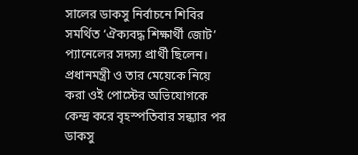সালের ডাকসু নির্বাচনে শিবির সমর্থিত ‘ঐক্যবদ্ধ শিক্ষার্থী জোট’ প্যানেলের সদস্য প্রার্থী ছিলেন।
প্রধানমন্ত্রী ও তার মেয়েকে নিয়ে করা ওই পোস্টের অভিযোগকে কেন্দ্র করে বৃহস্পতিবার সন্ধ্যার পর ডাকসু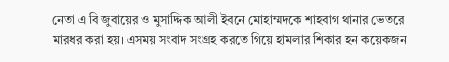নেতা এ বি জুবায়ের ও মুসাদ্দিক আলী ইবনে মোহাম্মদকে শাহবাগ থানার ভেতরে মারধর করা হয়। এসময় সংবাদ সংগ্রহ করতে গিয়ে হামলার শিকার হন কয়েকজন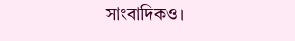সাংবাদিকও।